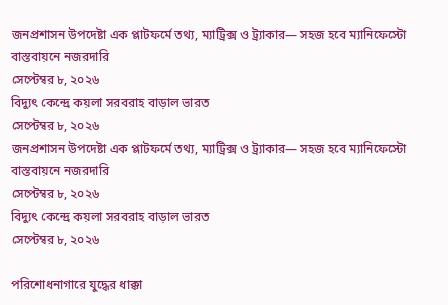জনপ্রশাসন উপদেষ্টা এক প্লাটফর্মে তথ্য, ম্যাট্রিক্স ও ট্র্যাকার— সহজ হবে ম্যানিফেস্টো বাস্তবায়নে নজরদারি
সেপ্টেম্বর ৮, ২০২৬
বিদ্যুৎ কেন্দ্রে কয়লা সরবরাহ বাড়াল ভারত
সেপ্টেম্বর ৮, ২০২৬
জনপ্রশাসন উপদেষ্টা এক প্লাটফর্মে তথ্য, ম্যাট্রিক্স ও ট্র্যাকার— সহজ হবে ম্যানিফেস্টো বাস্তবায়নে নজরদারি
সেপ্টেম্বর ৮, ২০২৬
বিদ্যুৎ কেন্দ্রে কয়লা সরবরাহ বাড়াল ভারত
সেপ্টেম্বর ৮, ২০২৬

পরিশোধনাগারে যুদ্ধের ধাক্কা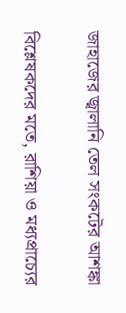জাহাজের জ্বালানি তেল সংকটের আশঙ্কা

বিশ্লেষকদের মতে, রাশিয়া ও মধ্যপ্রাচ্যের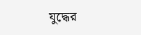যুদ্ধের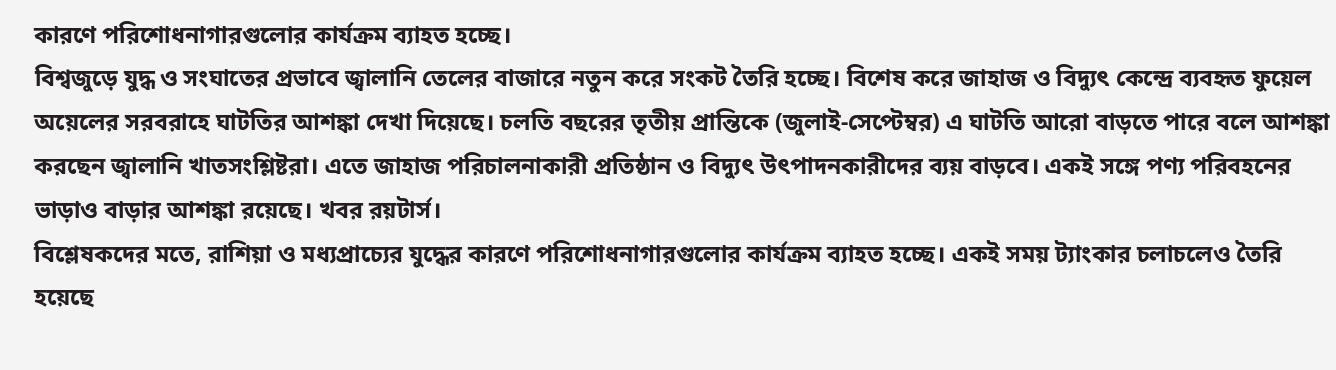কারণে পরিশোধনাগারগুলোর কার্যক্রম ব্যাহত হচ্ছে।
বিশ্বজুড়ে যুদ্ধ ও সংঘাতের প্রভাবে জ্বালানি তেলের বাজারে নতুন করে সংকট তৈরি হচ্ছে। বিশেষ করে জাহাজ ও বিদ্যুৎ কেন্দ্রে ব্যবহৃত ফুয়েল অয়েলের সরবরাহে ঘাটতির আশঙ্কা দেখা দিয়েছে। চলতি বছরের তৃতীয় প্রান্তিকে (জুলাই-সেপ্টেম্বর) এ ঘাটতি আরো বাড়তে পারে বলে আশঙ্কা করছেন জ্বালানি খাতসংশ্লিষ্টরা। এতে জাহাজ পরিচালনাকারী প্রতিষ্ঠান ও বিদ্যুৎ উৎপাদনকারীদের ব্যয় বাড়বে। একই সঙ্গে পণ্য পরিবহনের ভাড়াও বাড়ার আশঙ্কা রয়েছে। খবর রয়টার্স।
বিশ্লেষকদের মতে, রাশিয়া ও মধ্যপ্রাচ্যের যুদ্ধের কারণে পরিশোধনাগারগুলোর কার্যক্রম ব্যাহত হচ্ছে। একই সময় ট্যাংকার চলাচলেও তৈরি হয়েছে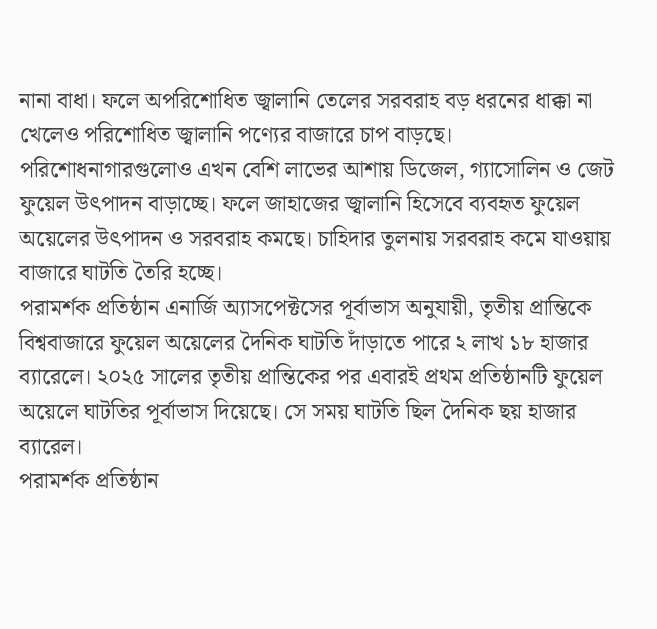নানা বাধা। ফলে অপরিশোধিত জ্বালানি তেলের সরবরাহ বড় ধরনের ধাক্কা না খেলেও পরিশোধিত জ্বালানি পণ্যের বাজারে চাপ বাড়ছে।
পরিশোধনাগারগুলোও এখন বেশি লাভের আশায় ডিজেল, গ্যাসোলিন ও জেট ফুয়েল উৎপাদন বাড়াচ্ছে। ফলে জাহাজের জ্বালানি হিসেবে ব্যবহৃত ফুয়েল অয়েলের উৎপাদন ও সরবরাহ কমছে। চাহিদার তুলনায় সরবরাহ কমে যাওয়ায় বাজারে ঘাটতি তৈরি হচ্ছে।
পরামর্শক প্রতিষ্ঠান এনার্জি অ্যাসপেক্টসের পূর্বাভাস অনুযায়ী, তৃতীয় প্রান্তিকে বিশ্ববাজারে ফুয়েল অয়েলের দৈনিক ঘাটতি দাঁড়াতে পারে ২ লাখ ১৮ হাজার ব্যারেলে। ২০২৫ সালের তৃতীয় প্রান্তিকের পর এবারই প্রথম প্রতিষ্ঠানটি ফুয়েল অয়েলে ঘাটতির পূর্বাভাস দিয়েছে। সে সময় ঘাটতি ছিল দৈনিক ছয় হাজার ব্যারেল।
পরামর্শক প্রতিষ্ঠান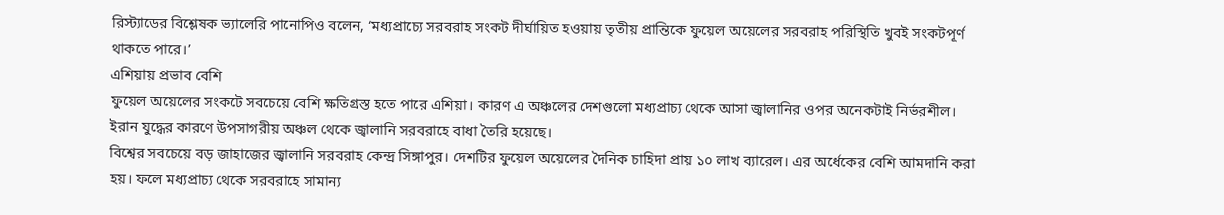রিস্ট্যাডের বিশ্লেষক ভ্যালেরি পানোপিও বলেন, ‘মধ্যপ্রাচ্যে সরবরাহ সংকট দীর্ঘায়িত হওয়ায় তৃতীয় প্রান্তিকে ফুয়েল অয়েলের সরবরাহ পরিস্থিতি খুবই সংকটপূর্ণ থাকতে পারে।’
এশিয়ায় প্রভাব বেশি
ফুয়েল অয়েলের সংকটে সবচেয়ে বেশি ক্ষতিগ্রস্ত হতে পারে এশিয়া। কারণ এ অঞ্চলের দেশগুলো মধ্যপ্রাচ্য থেকে আসা জ্বালানির ওপর অনেকটাই নির্ভরশীল। ইরান যুদ্ধের কারণে উপসাগরীয় অঞ্চল থেকে জ্বালানি সরবরাহে বাধা তৈরি হয়েছে।
বিশ্বের সবচেয়ে বড় জাহাজের জ্বালানি সরবরাহ কেন্দ্র সিঙ্গাপুর। দেশটির ফুয়েল অয়েলের দৈনিক চাহিদা প্রায় ১০ লাখ ব্যারেল। এর অর্ধেকের বেশি আমদানি করা হয়। ফলে মধ্যপ্রাচ্য থেকে সরবরাহে সামান্য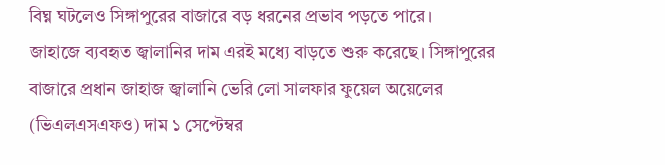বিঘ্ন ঘটলেও সিঙ্গাপুরের বাজারে বড় ধরনের প্রভাব পড়তে পারে।
জাহাজে ব্যবহৃত জ্বালানির দাম এরই মধ্যে বাড়তে শুরু করেছে। সিঙ্গাপুরের বাজারে প্রধান জাহাজ জ্বালানি ভেরি লো সালফার ফুয়েল অয়েলের (ভিএলএসএফও) দাম ১ সেপ্টেম্বর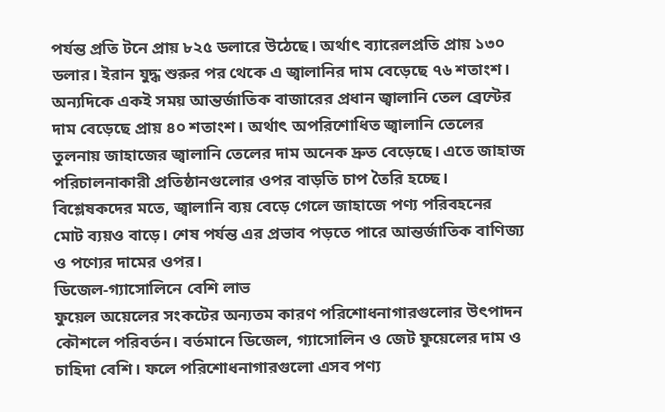পর্যন্ত প্রতি টনে প্রায় ৮২৫ ডলারে উঠেছে। অর্থাৎ ব্যারেলপ্রতি প্রায় ১৩০ ডলার। ইরান যুদ্ধ শুরুর পর থেকে এ জ্বালানির দাম বেড়েছে ৭৬ শতাংশ।
অন্যদিকে একই সময় আন্তর্জাতিক বাজারের প্রধান জ্বালানি তেল ব্রেন্টের দাম বেড়েছে প্রায় ৪০ শতাংশ। অর্থাৎ অপরিশোধিত জ্বালানি তেলের তুলনায় জাহাজের জ্বালানি তেলের দাম অনেক দ্রুত বেড়েছে। এতে জাহাজ পরিচালনাকারী প্রতিষ্ঠানগুলোর ওপর বাড়তি চাপ তৈরি হচ্ছে। বিশ্লেষকদের মতে, জ্বালানি ব্যয় বেড়ে গেলে জাহাজে পণ্য পরিবহনের মোট ব্যয়ও বাড়ে। শেষ পর্যন্ত এর প্রভাব পড়তে পারে আন্তর্জাতিক বাণিজ্য ও পণ্যের দামের ওপর।
ডিজেল-গ্যাসোলিনে বেশি লাভ
ফুয়েল অয়েলের সংকটের অন্যতম কারণ পরিশোধনাগারগুলোর উৎপাদন কৌশলে পরিবর্তন। বর্তমানে ডিজেল, গ্যাসোলিন ও জেট ফুয়েলের দাম ও চাহিদা বেশি। ফলে পরিশোধনাগারগুলো এসব পণ্য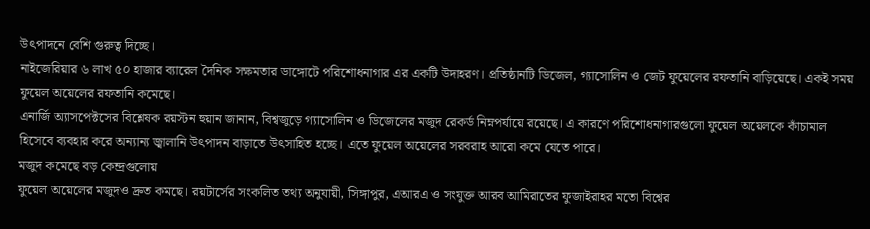উৎপাদনে বেশি গুরুত্ব দিচ্ছে।
নাইজেরিয়ার ৬ লাখ ৫০ হাজার ব্যারেল দৈনিক সক্ষমতার ডাঙ্গোটে পরিশোধনাগার এর একটি উদাহরণ। প্রতিষ্ঠানটি ডিজেল, গ্যাসোলিন ও জেট ফুয়েলের রফতানি বাড়িয়েছে। একই সময় ফুয়েল অয়েলের রফতানি কমেছে।
এনার্জি অ্যাসপেক্টসের বিশ্লেষক রয়স্টন হুয়ান জানান, বিশ্বজুড়ে গ্যাসোলিন ও ডিজেলের মজুদ রেকর্ড নিম্নপর্যায়ে রয়েছে। এ কারণে পরিশোধনাগারগুলো ফুয়েল অয়েলকে কাঁচামাল হিসেবে ব্যবহার করে অন্যান্য জ্বালানি উৎপাদন বাড়াতে উৎসাহিত হচ্ছে। এতে ফুয়েল অয়েলের সরবরাহ আরো কমে যেতে পারে।
মজুদ কমেছে বড় কেন্দ্রগুলোয়
ফুয়েল অয়েলের মজুদও দ্রুত কমছে। রয়টার্সের সংকলিত তথ্য অনুযায়ী, সিঙ্গাপুর, এআরএ ও সংযুক্ত আরব আমিরাতের ফুজাইরাহর মতো বিশ্বের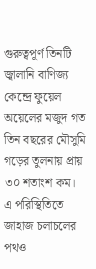গুরুত্বপূর্ণ তিনটি জ্বালানি বাণিজ্য কেন্দ্রে ফুয়েল অয়েলের মজুদ গত তিন বছরের মৌসুমি গড়ের তুলনায় প্রায় ৩০ শতাংশ কম।
এ পরিস্থিতিতে জাহাজ চলাচলের পথও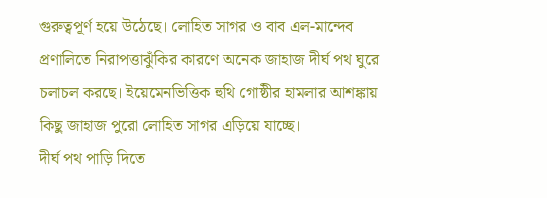গুরুত্বপূর্ণ হয়ে উঠেছে। লোহিত সাগর ও বাব এল-মান্দেব প্রণালিতে নিরাপত্তাঝুঁকির কারণে অনেক জাহাজ দীর্ঘ পথ ঘুরে চলাচল করছে। ইয়েমেনভিত্তিক হুথি গোষ্ঠীর হামলার আশঙ্কায় কিছু জাহাজ পুরো লোহিত সাগর এড়িয়ে যাচ্ছে।
দীর্ঘ পথ পাড়ি দিতে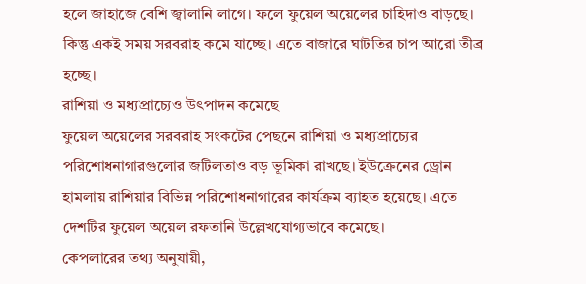হলে জাহাজে বেশি জ্বালানি লাগে। ফলে ফুয়েল অয়েলের চাহিদাও বাড়ছে। কিন্তু একই সময় সরবরাহ কমে যাচ্ছে। এতে বাজারে ঘাটতির চাপ আরো তীব্র হচ্ছে।
রাশিয়া ও মধ্যপ্রাচ্যেও উৎপাদন কমেছে
ফুয়েল অয়েলের সরবরাহ সংকটের পেছনে রাশিয়া ও মধ্যপ্রাচ্যের পরিশোধনাগারগুলোর জটিলতাও বড় ভূমিকা রাখছে। ইউক্রেনের ড্রোন হামলায় রাশিয়ার বিভিন্ন পরিশোধনাগারের কার্যক্রম ব্যাহত হয়েছে। এতে দেশটির ফুয়েল অয়েল রফতানি উল্লেখযোগ্যভাবে কমেছে।
কেপলারের তথ্য অনুযায়ী,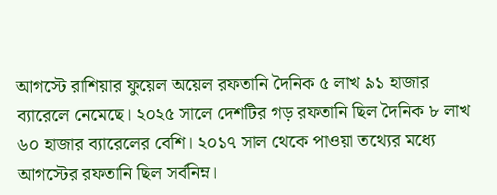আগস্টে রাশিয়ার ফুয়েল অয়েল রফতানি দৈনিক ৫ লাখ ৯১ হাজার ব্যারেলে নেমেছে। ২০২৫ সালে দেশটির গড় রফতানি ছিল দৈনিক ৮ লাখ ৬০ হাজার ব্যারেলের বেশি। ২০১৭ সাল থেকে পাওয়া তথ্যের মধ্যে আগস্টের রফতানি ছিল সর্বনিম্ন।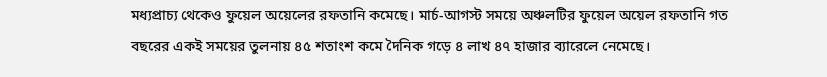মধ্যপ্রাচ্য থেকেও ফুয়েল অয়েলের রফতানি কমেছে। মার্চ-আগস্ট সময়ে অঞ্চলটির ফুয়েল অয়েল রফতানি গত বছরের একই সময়ের তুলনায় ৪৫ শতাংশ কমে দৈনিক গড়ে ৪ লাখ ৪৭ হাজার ব্যারেলে নেমেছে।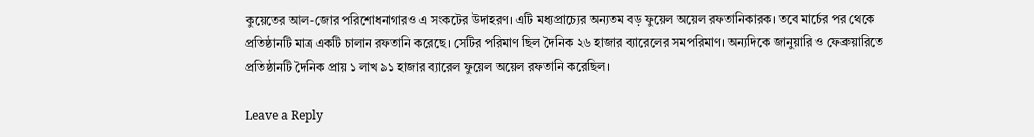কুয়েতের আল-জোর পরিশোধনাগারও এ সংকটের উদাহরণ। এটি মধ্যপ্রাচ্যের অন্যতম বড় ফুয়েল অয়েল রফতানিকারক। তবে মার্চের পর থেকে প্রতিষ্ঠানটি মাত্র একটি চালান রফতানি করেছে। সেটির পরিমাণ ছিল দৈনিক ২৬ হাজার ব্যারেলের সমপরিমাণ। অন্যদিকে জানুয়ারি ও ফেব্রুয়ারিতে প্রতিষ্ঠানটি দৈনিক প্রায় ১ লাখ ৯১ হাজার ব্যারেল ফুয়েল অয়েল রফতানি করেছিল।

Leave a Reply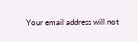Your email address will not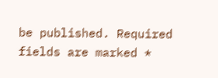be published. Required fields are marked *